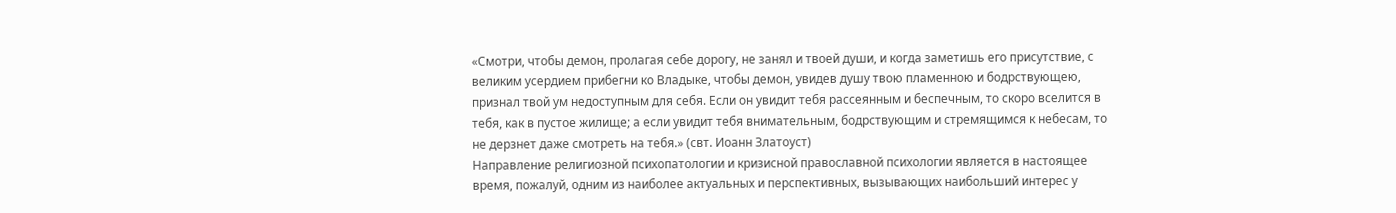«Смотри, чтобы демон, пролагая себе дорогу, не занял и твоей души, и когда заметишь его присутствие, с великим усердием прибегни ко Владыке, чтобы демон, увидев душу твою пламенною и бодрствующею, признал твой ум недоступным для себя. Если он увидит тебя рассеянным и беспечным, то скоро вселится в тебя, как в пустое жилище; а если увидит тебя внимательным, бодрствующим и стремящимся к небесам, то не дерзнет даже смотреть на тебя.» (свт. Иоанн Златоуст)
Направление религиозной психопатологии и кризисной православной психологии является в настоящее время, пожалуй, одним из наиболее актуальных и перспективных, вызывающих наибольший интерес у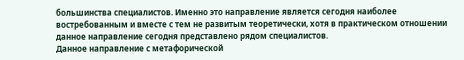большинства специалистов. Именно это направление является сегодня наиболее востребованным и вместе с тем не развитым теоретически, хотя в практическом отношении данное направление сегодня представлено рядом специалистов.
Данное направление с метафорической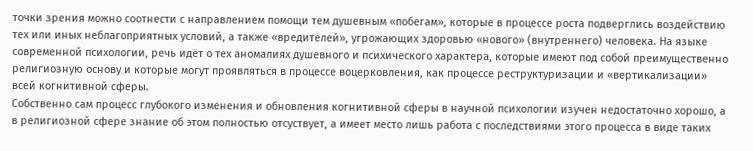точки зрения можно соотнести с направлением помощи тем душевным «побегам», которые в процессе роста подверглись воздействию тех или иных неблагоприятных условий, а также «вредителей», угрожающих здоровью «нового» (внутреннего) человека. На языке современной психологии, речь идёт о тех аномалиях душевного и психического характера, которые имеют под собой преимущественно религиозную основу и которые могут проявляться в процессе воцерковления, как процессе реструктуризации и «вертикализации» всей когнитивной сферы.
Собственно сам процесс глубокого изменения и обновления когнитивной сферы в научной психологии изучен недостаточно хорошо, а в религиозной сфере знание об этом полностью отсуствует, а имеет место лишь работа с последствиями этого процесса в виде таких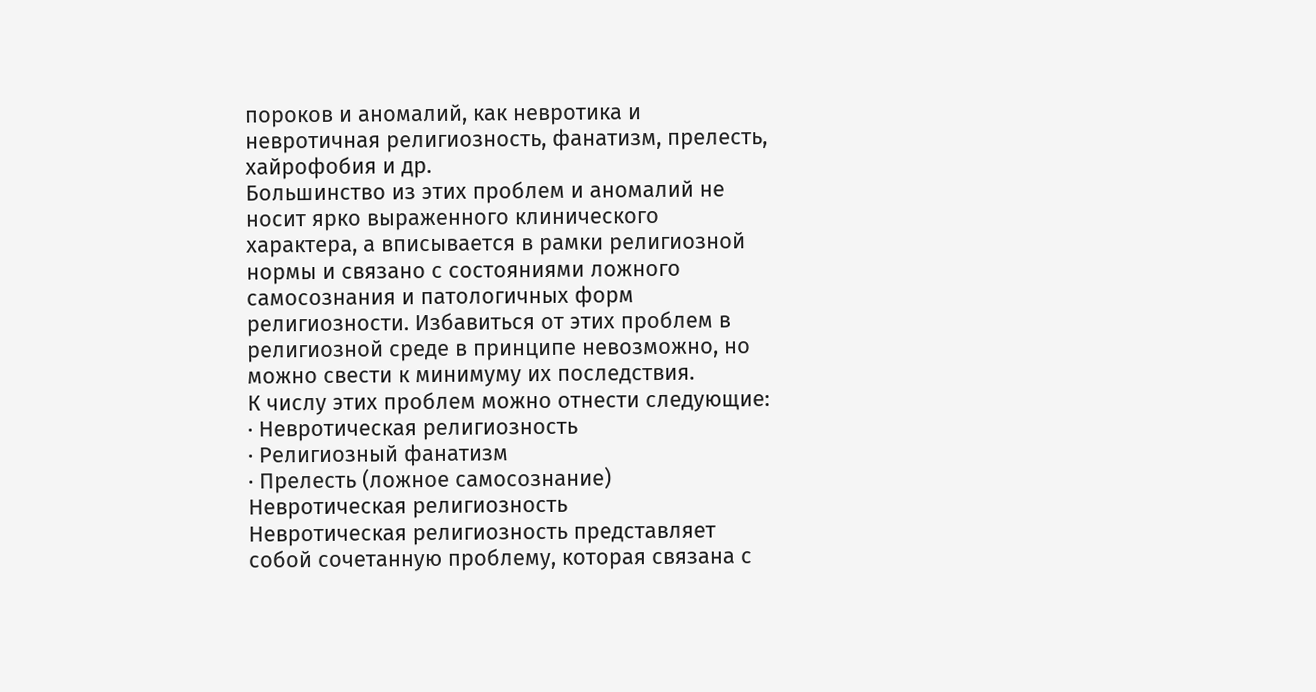пороков и аномалий, как невротика и невротичная религиозность, фанатизм, прелесть, хайрофобия и др.
Большинство из этих проблем и аномалий не носит ярко выраженного клинического характера, а вписывается в рамки религиозной нормы и связано с состояниями ложного самосознания и патологичных форм религиозности. Избавиться от этих проблем в религиозной среде в принципе невозможно, но можно свести к минимуму их последствия.
К числу этих проблем можно отнести следующие:
· Невротическая религиозность
· Религиозный фанатизм
· Прелесть (ложное самосознание)
Невротическая религиозность
Невротическая религиозность представляет собой сочетанную проблему, которая связана с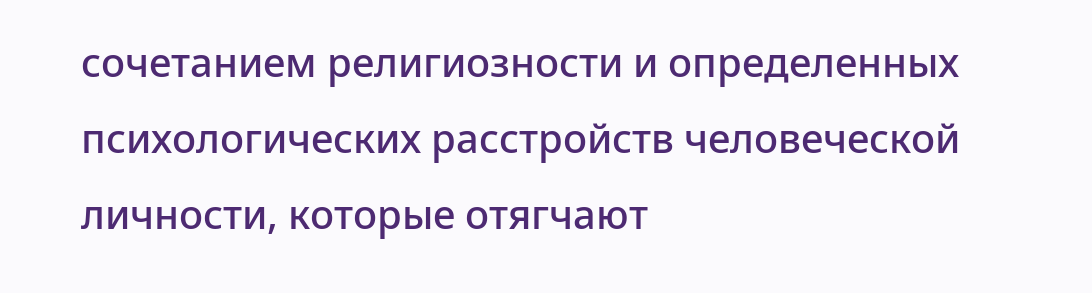сочетанием религиозности и определенных психологических расстройств человеческой личности, которые отягчают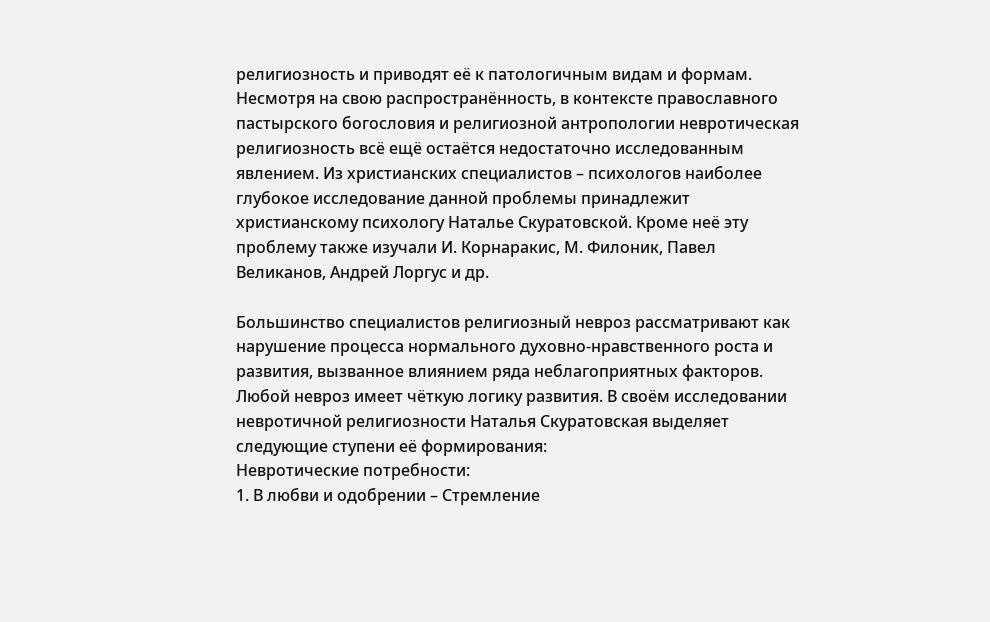религиозность и приводят её к патологичным видам и формам.
Несмотря на свою распространённость, в контексте православного пастырского богословия и религиозной антропологии невротическая религиозность всё ещё остаётся недостаточно исследованным явлением. Из христианских специалистов – психологов наиболее глубокое исследование данной проблемы принадлежит христианскому психологу Наталье Скуратовской. Кроме неё эту проблему также изучали И. Корнаракис, М. Филоник, Павел Великанов, Андрей Лоргус и др.

Большинство специалистов религиозный невроз рассматривают как нарушение процесса нормального духовно-нравственного роста и развития, вызванное влиянием ряда неблагоприятных факторов. Любой невроз имеет чёткую логику развития. В своём исследовании невротичной религиозности Наталья Скуратовская выделяет следующие ступени её формирования:
Невротические потребности:
1. В любви и одобрении – Стремление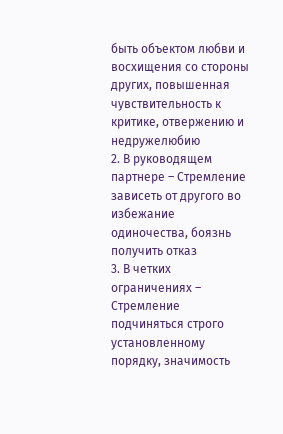быть объектом любви и восхищения со стороны других, повышенная чувствительность к критике, отвержению и недружелюбию
2. В руководящем партнере – Стремление зависеть от другого во избежание одиночества, боязнь получить отказ
3. В четких ограничениях – Стремление подчиняться строго установленному порядку, значимость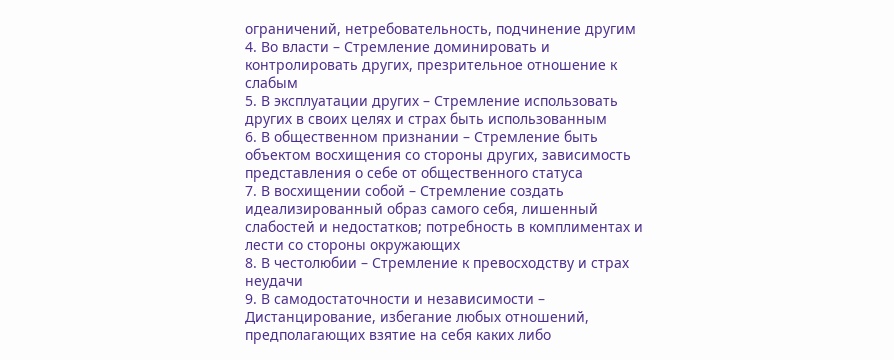ограничений, нетребовательность, подчинение другим
4. Во власти – Стремление доминировать и контролировать других, презрительное отношение к слабым
5. В эксплуатации других – Стремление использовать других в своих целях и страх быть использованным
6. В общественном признании – Стремление быть объектом восхищения со стороны других, зависимость представления о себе от общественного статуса
7. В восхищении собой – Стремление создать идеализированный образ самого себя, лишенный слабостей и недостатков; потребность в комплиментах и лести со стороны окружающих
8. В честолюбии – Стремление к превосходству и страх неудачи
9. В самодостаточности и независимости – Дистанцирование, избегание любых отношений, предполагающих взятие на себя каких либо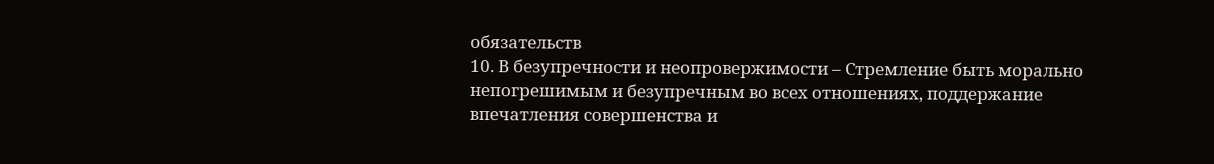обязательств
10. В безупречности и неопровержимости – Стремление быть морально непогрешимым и безупречным во всех отношениях, поддержание впечатления совершенства и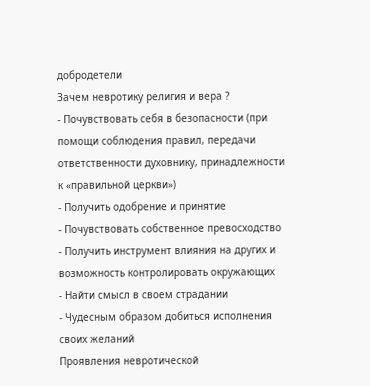добродетели
Зачем невротику религия и вера ?
- Почувствовать себя в безопасности (при помощи соблюдения правил, передачи ответственности духовнику, принадлежности к «правильной церкви»)
- Получить одобрение и принятие
- Почувствовать собственное превосходство
- Получить инструмент влияния на других и возможность контролировать окружающих
- Найти смысл в своем страдании
- Чудесным образом добиться исполнения своих желаний
Проявления невротической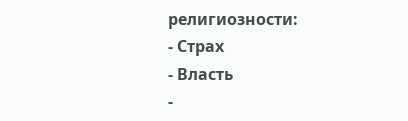религиозности:
- Страх
- Власть
-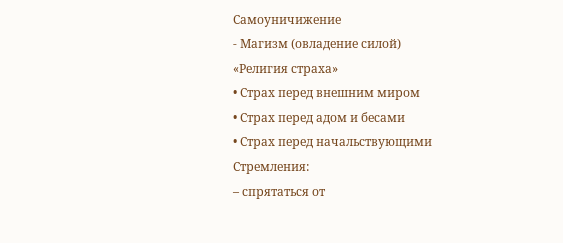Самоуничижение
- Магизм (овладение силой)
«Религия страха»
• Страх перед внешним миром
• Страх перед адом и бесами
• Страх перед начальствующими
Стремления:
– спрятаться от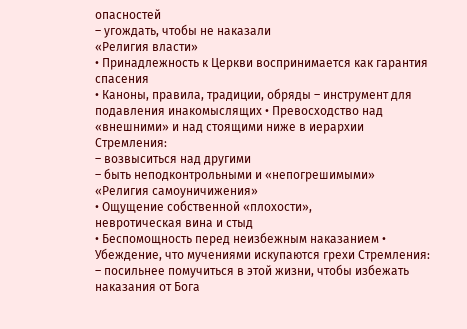опасностей
– угождать, чтобы не наказали
«Религия власти»
• Принадлежность к Церкви воспринимается как гарантия спасения
• Каноны, правила, традиции, обряды – инструмент для подавления инакомыслящих • Превосходство над «внешними» и над стоящими ниже в иерархии
Стремления:
– возвыситься над другими
– быть неподконтрольными и «непогрешимыми»
«Религия самоуничижения»
• Ощущение собственной «плохости»,
невротическая вина и стыд
• Беспомощность перед неизбежным наказанием • Убеждение, что мучениями искупаются грехи Стремления:
– посильнее помучиться в этой жизни, чтобы избежать наказания от Бога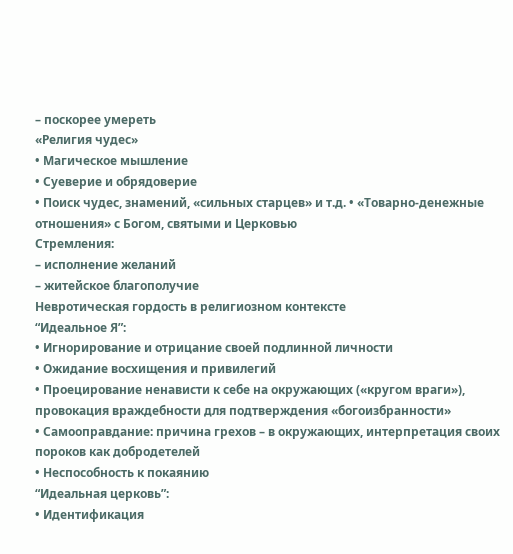– поскорее умереть
«Религия чудес»
• Магическое мышление
• Суеверие и обрядоверие
• Поиск чудес, знамений, «сильных старцев» и т.д. • «Товарно-денежные отношения» с Богом, святыми и Церковью
Стремления:
– исполнение желаний
– житейское благополучие
Невротическая гордость в религиозном контексте
“Идеальное Я”:
• Игнорирование и отрицание своей подлинной личности
• Ожидание восхищения и привилегий
• Проецирование ненависти к себе на окружающих («кругом враги»), провокация враждебности для подтверждения «богоизбранности»
• Самооправдание: причина грехов – в окружающих, интерпретация своих пороков как добродетелей
• Неспособность к покаянию
“Идеальная церковь”:
• Идентификация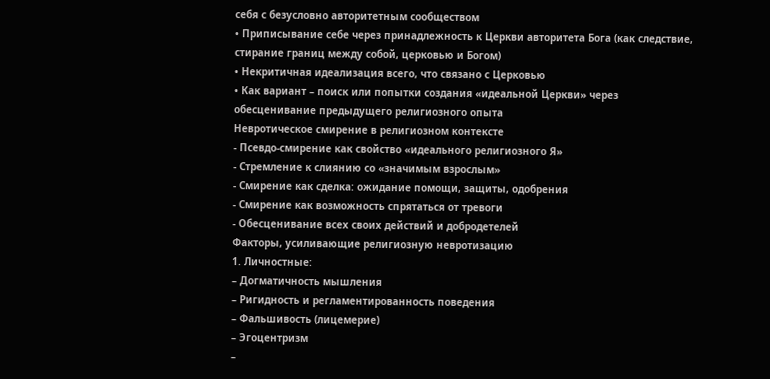себя с безусловно авторитетным сообществом
• Приписывание себе через принадлежность к Церкви авторитета Бога (как следствие, стирание границ между собой, церковью и Богом)
• Некритичная идеализация всего, что связано с Церковью
• Как вариант – поиск или попытки создания «идеальной Церкви» через обесценивание предыдущего религиозного опыта
Невротическое смирение в религиозном контексте
- Псевдо-смирение как свойство «идеального религиозного Я»
- Стремление к слиянию со «значимым взрослым»
- Смирение как сделка: ожидание помощи, защиты, одобрения
- Смирение как возможность спрятаться от тревоги
- Обесценивание всех своих действий и добродетелей
Факторы, усиливающие религиозную невротизацию
1. Личностные:
– Догматичность мышления
– Ригидность и регламентированность поведения
– Фальшивость (лицемерие)
– Эгоцентризм
–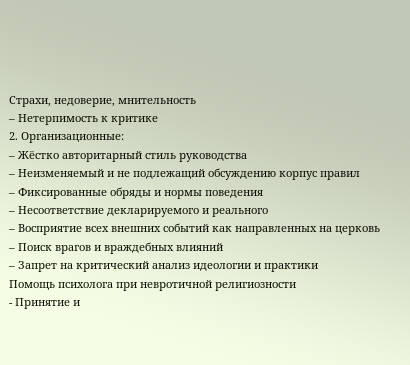Страхи, недоверие, мнительность
– Нетерпимость к критике
2. Организационные:
– Жёстко авторитарный стиль руководства
– Неизменяемый и не подлежащий обсуждению корпус правил
– Фиксированные обряды и нормы поведения
– Несоответствие декларируемого и реального
– Восприятие всех внешних событий как направленных на церковь
– Поиск врагов и враждебных влияний
– Запрет на критический анализ идеологии и практики
Помощь психолога при невротичной религиозности
- Принятие и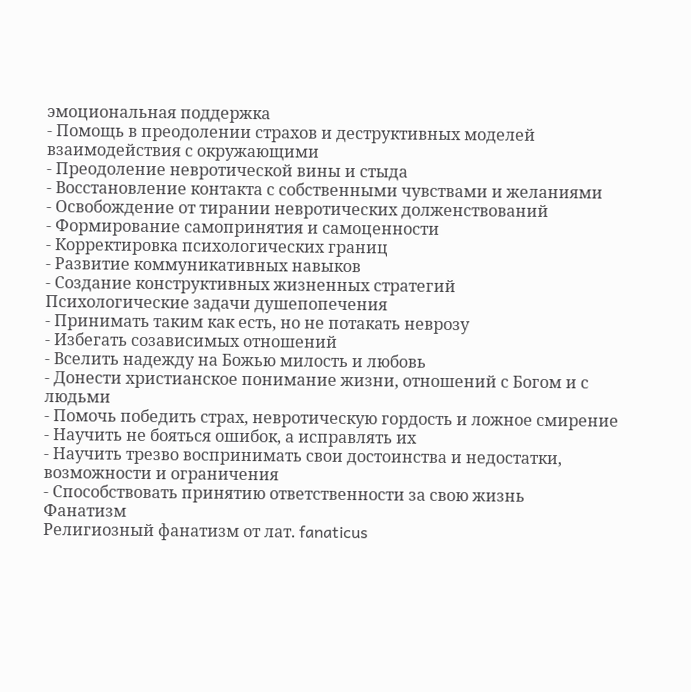эмоциональная поддержка
- Помощь в преодолении страхов и деструктивных моделей взаимодействия с окружающими
- Преодоление невротической вины и стыда
- Восстановление контакта с собственными чувствами и желаниями
- Освобождение от тирании невротических долженствований
- Формирование самопринятия и самоценности
- Корректировка психологических границ
- Развитие коммуникативных навыков
- Создание конструктивных жизненных стратегий
Психологические задачи душепопечения
- Принимать таким как есть, но не потакать неврозу
- Избегать созависимых отношений
- Вселить надежду на Божью милость и любовь
- Донести христианское понимание жизни, отношений с Богом и с людьми
- Помочь победить страх, невротическую гордость и ложное смирение
- Научить не бояться ошибок, а исправлять их
- Научить трезво воспринимать свои достоинства и недостатки, возможности и ограничения
- Способствовать принятию ответственности за свою жизнь
Фанатизм
Религиозный фанатизм от лат. fanaticus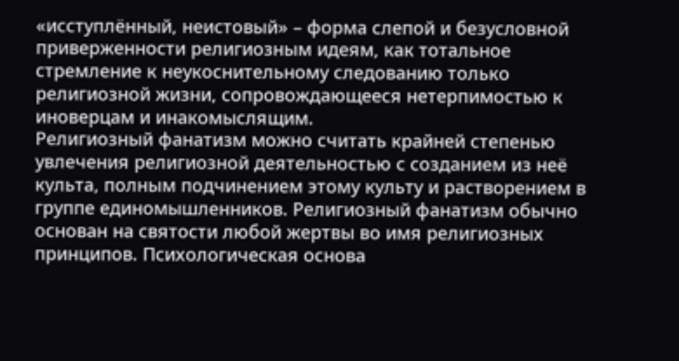«исступлённый, неистовый» – форма слепой и безусловной приверженности религиозным идеям, как тотальное стремление к неукоснительному следованию только религиозной жизни, сопровождающееся нетерпимостью к иноверцам и инакомыслящим.
Религиозный фанатизм можно считать крайней степенью увлечения религиозной деятельностью с созданием из неё культа, полным подчинением этому культу и растворением в группе единомышленников. Религиозный фанатизм обычно основан на святости любой жертвы во имя религиозных принципов. Психологическая основа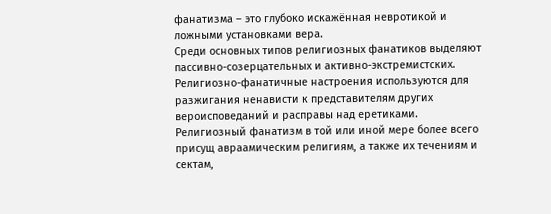фанатизма – это глубоко искажённая невротикой и ложными установками вера.
Среди основных типов религиозных фанатиков выделяют пассивно-созерцательных и активно-экстремистских.
Религиозно-фанатичные настроения используются для разжигания ненависти к представителям других вероисповеданий и расправы над еретиками. Религиозный фанатизм в той или иной мере более всего присущ авраамическим религиям, а также их течениям и сектам,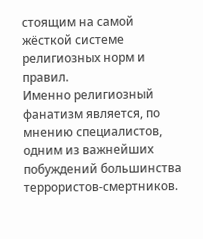стоящим на самой жёсткой системе религиозных норм и правил.
Именно религиозный фанатизм является, по мнению специалистов, одним из важнейших побуждений большинства террористов-смертников.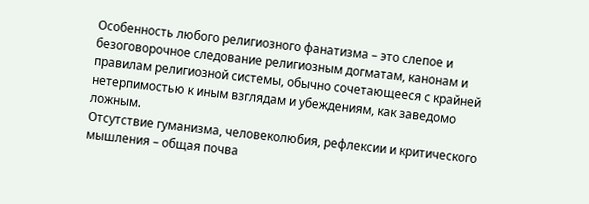Особенность любого религиозного фанатизма – это слепое и безоговорочное следование религиозным догматам, канонам и правилам религиозной системы, обычно сочетающееся с крайней нетерпимостью к иным взглядам и убеждениям, как заведомо ложным.
Отсутствие гуманизма, человеколюбия, рефлексии и критического мышления – общая почва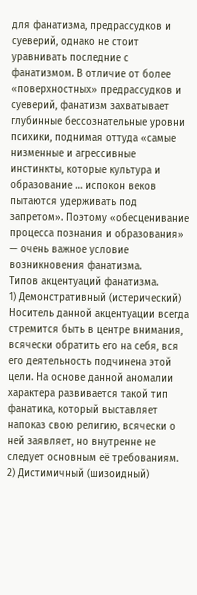для фанатизма, предрассудков и суеверий, однако не стоит уравнивать последние с фанатизмом. В отличие от более «поверхностных» предрассудков и суеверий, фанатизм захватывает глубинные бессознательные уровни психики, поднимая оттуда «самые низменные и агрессивные инстинкты, которые культура и образование … испокон веков пытаются удерживать под запретом». Поэтому «обесценивание процесса познания и образования» — очень важное условие возникновения фанатизма.
Типов акцентуаций фанатизма.
1) Демонстративный (истерический)
Носитель данной акцентуации всегда стремится быть в центре внимания, всячески обратить его на себя, вся его деятельность подчинена этой цели. На основе данной аномалии характера развивается такой тип фанатика, который выставляет напоказ свою религию, всячески о ней заявляет, но внутренне не следует основным её требованиям.
2) Дистимичный (шизоидный)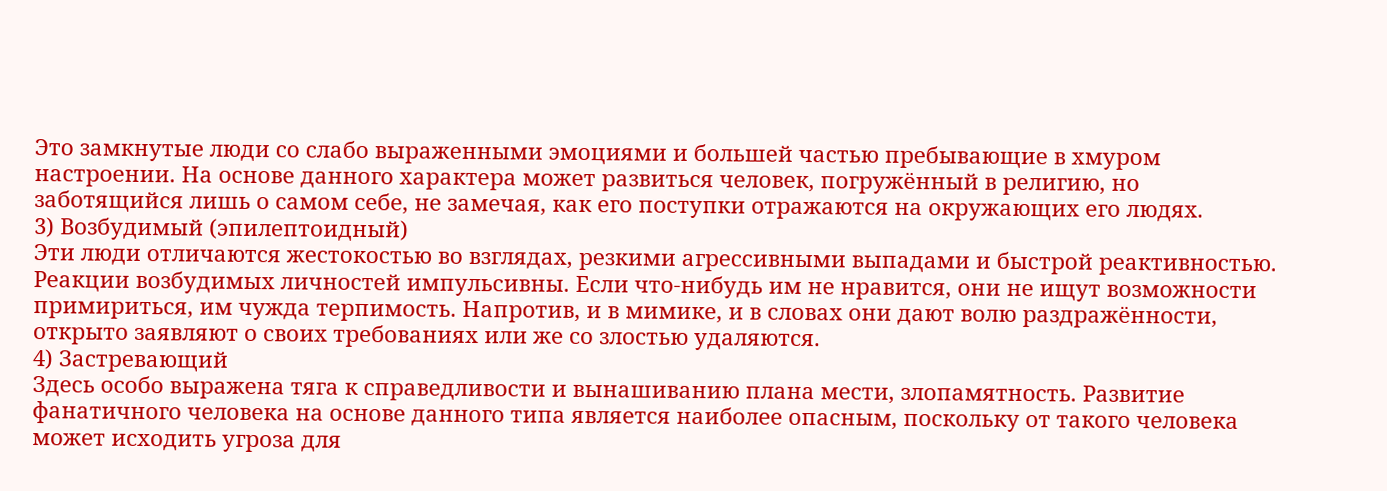Это замкнутые люди со слабо выраженными эмоциями и большей частью пребывающие в хмуром настроении. На основе данного характера может развиться человек, погружённый в религию, но заботящийся лишь о самом себе, не замечая, как его поступки отражаются на окружающих его людях.
3) Возбудимый (эпилептоидный)
Эти люди отличаются жестокостью во взглядах, резкими агрессивными выпадами и быстрой реактивностью. Реакции возбудимых личностей импульсивны. Если что-нибудь им не нравится, они не ищут возможности примириться, им чужда терпимость. Напротив, и в мимике, и в словах они дают волю раздражённости, открыто заявляют о своих требованиях или же со злостью удаляются.
4) Застревающий
Здесь особо выражена тяга к справедливости и вынашиванию плана мести, злопамятность. Развитие фанатичного человека на основе данного типа является наиболее опасным, поскольку от такого человека может исходить угроза для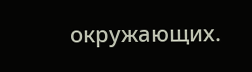окружающих.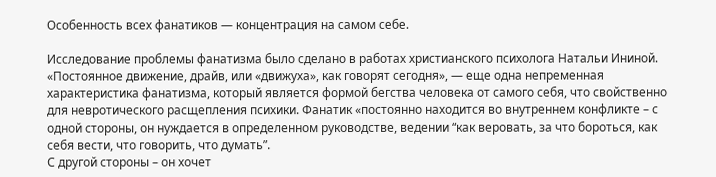Особенность всех фанатиков — концентрация на самом себе.

Исследование проблемы фанатизма было сделано в работах христианского психолога Натальи Ининой.
«Постоянное движение, драйв, или «движуха», как говорят сегодня», — еще одна непременная характеристика фанатизма, который является формой бегства человека от самого себя, что свойственно для невротического расщепления психики. Фанатик «постоянно находится во внутреннем конфликте – с одной стороны, он нуждается в определенном руководстве, ведении “как веровать, за что бороться, как себя вести, что говорить, что думать”.
С другой стороны – он хочет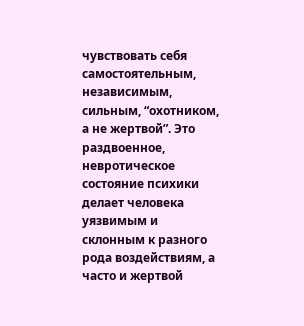чувствовать себя самостоятельным, независимым, сильным, “охотником, а не жертвой”. Это раздвоенное, невротическое состояние психики делает человека уязвимым и склонным к разного рода воздействиям, а часто и жертвой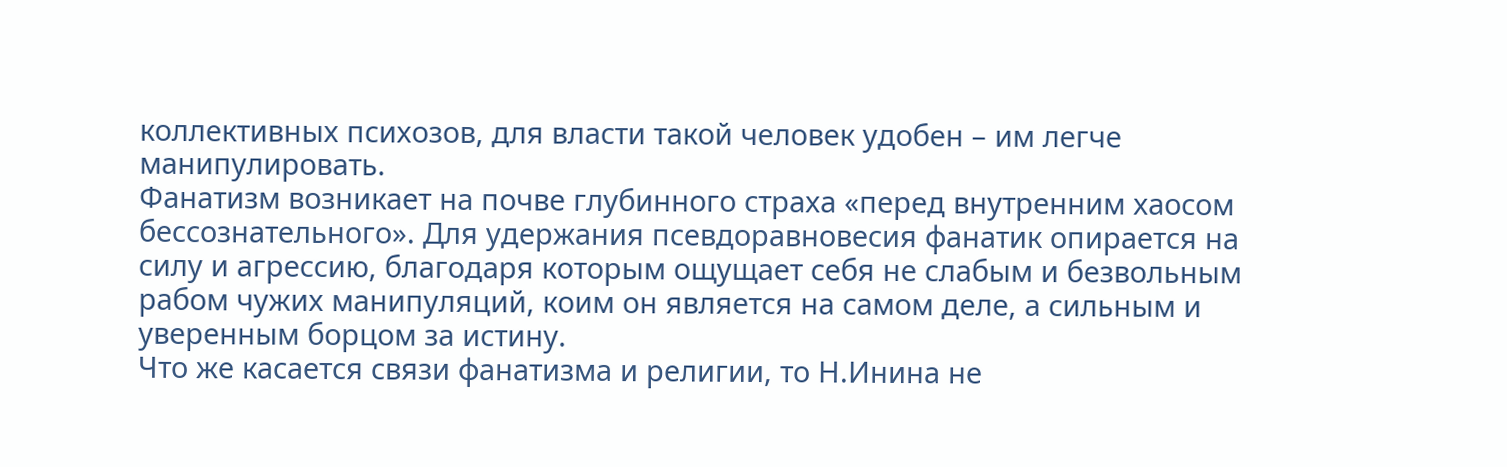коллективных психозов, для власти такой человек удобен – им легче манипулировать.
Фанатизм возникает на почве глубинного страха «перед внутренним хаосом бессознательного». Для удержания псевдоравновесия фанатик опирается на силу и агрессию, благодаря которым ощущает себя не слабым и безвольным рабом чужих манипуляций, коим он является на самом деле, а сильным и уверенным борцом за истину.
Что же касается связи фанатизма и религии, то Н.Инина не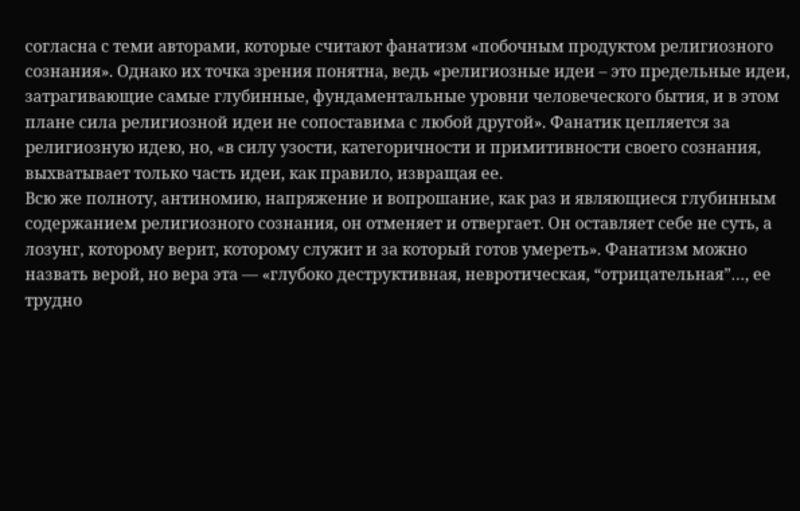согласна с теми авторами, которые считают фанатизм «побочным продуктом религиозного сознания». Однако их точка зрения понятна, ведь «религиозные идеи – это предельные идеи, затрагивающие самые глубинные, фундаментальные уровни человеческого бытия, и в этом плане сила религиозной идеи не сопоставима с любой другой». Фанатик цепляется за религиозную идею, но, «в силу узости, категоричности и примитивности своего сознания, выхватывает только часть идеи, как правило, извращая ее.
Всю же полноту, антиномию, напряжение и вопрошание, как раз и являющиеся глубинным содержанием религиозного сознания, он отменяет и отвергает. Он оставляет себе не суть, а лозунг, которому верит, которому служит и за который готов умереть». Фанатизм можно назвать верой, но вера эта — «глубоко деструктивная, невротическая, “отрицательная”…, ее трудно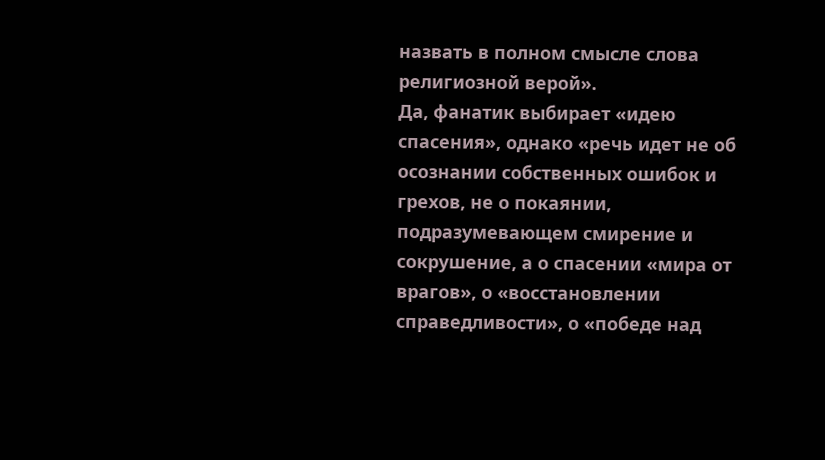назвать в полном смысле слова религиозной верой».
Да, фанатик выбирает «идею спасения», однако «речь идет не об осознании собственных ошибок и грехов, не о покаянии, подразумевающем смирение и сокрушение, а о спасении «мира от врагов», о «восстановлении справедливости», о «победе над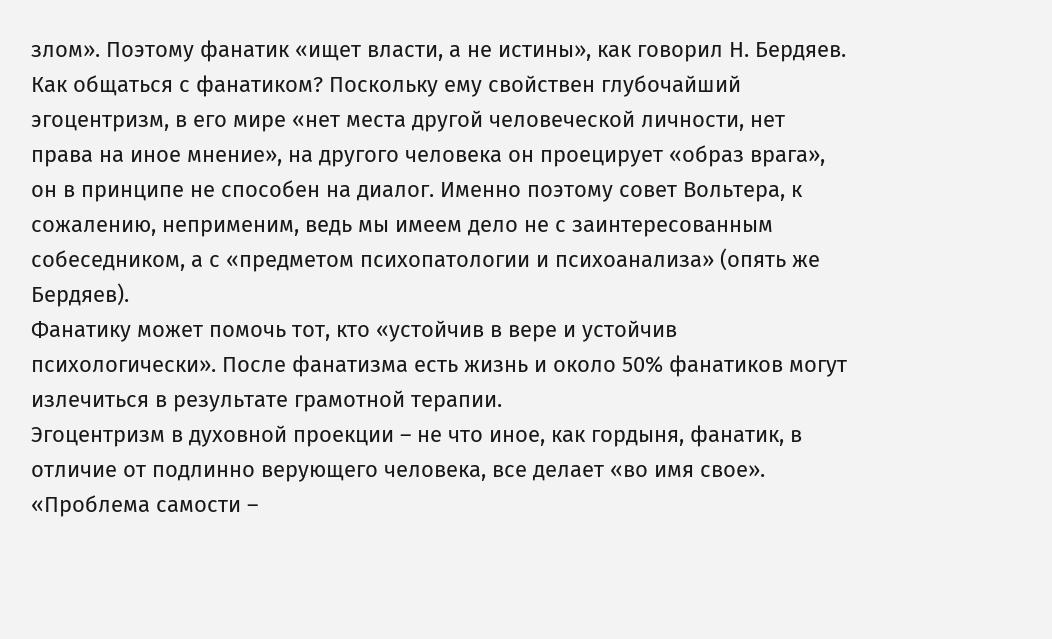злом». Поэтому фанатик «ищет власти, а не истины», как говорил Н. Бердяев.
Как общаться с фанатиком? Поскольку ему свойствен глубочайший эгоцентризм, в его мире «нет места другой человеческой личности, нет права на иное мнение», на другого человека он проецирует «образ врага», он в принципе не способен на диалог. Именно поэтому совет Вольтера, к сожалению, неприменим, ведь мы имеем дело не с заинтересованным собеседником, а с «предметом психопатологии и психоанализа» (опять же Бердяев).
Фанатику может помочь тот, кто «устойчив в вере и устойчив психологически». После фанатизма есть жизнь и около 50% фанатиков могут излечиться в результате грамотной терапии.
Эгоцентризм в духовной проекции – не что иное, как гордыня, фанатик, в отличие от подлинно верующего человека, все делает «во имя свое». «Проблема самости –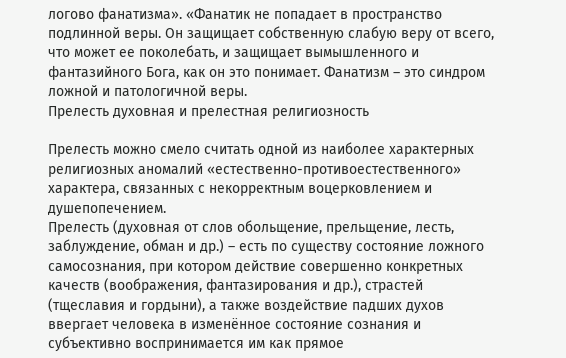логово фанатизма». «Фанатик не попадает в пространство подлинной веры. Он защищает собственную слабую веру от всего, что может ее поколебать, и защищает вымышленного и фантазийного Бога, как он это понимает. Фанатизм – это синдром ложной и патологичной веры.
Прелесть духовная и прелестная религиозность

Прелесть можно смело считать одной из наиболее характерных религиозных аномалий «естественно-противоестественного» характера, связанных с некорректным воцерковлением и душепопечением.
Прелесть (духовная от слов обольщение, прельщение, лесть, заблуждение, обман и др.) – есть по существу состояние ложного самосознания, при котором действие совершенно конкретных качеств (воображения, фантазирования и др.), страстей (тщеславия и гордыни), а также воздействие падших духов ввергает человека в изменённое состояние сознания и субъективно воспринимается им как прямое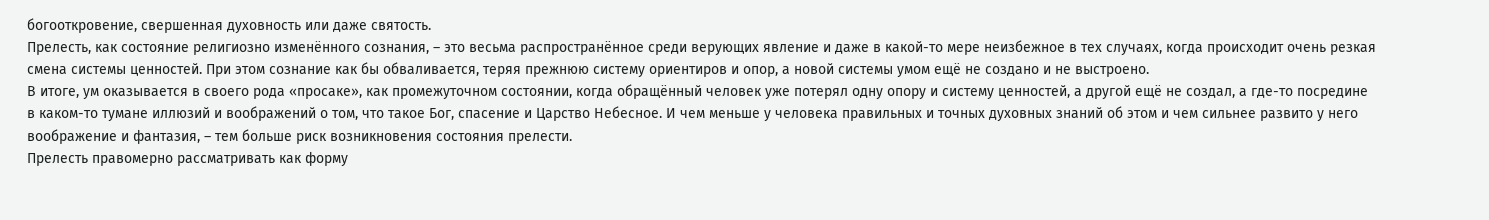богооткровение, свершенная духовность или даже святость.
Прелесть, как состояние религиозно изменённого сознания, – это весьма распространённое среди верующих явление и даже в какой-то мере неизбежное в тех случаях, когда происходит очень резкая смена системы ценностей. При этом сознание как бы обваливается, теряя прежнюю систему ориентиров и опор, а новой системы умом ещё не создано и не выстроено.
В итоге, ум оказывается в своего рода «просаке», как промежуточном состоянии, когда обращённый человек уже потерял одну опору и систему ценностей, а другой ещё не создал, а где-то посредине в каком-то тумане иллюзий и воображений о том, что такое Бог, спасение и Царство Небесное. И чем меньше у человека правильных и точных духовных знаний об этом и чем сильнее развито у него воображение и фантазия, – тем больше риск возникновения состояния прелести.
Прелесть правомерно рассматривать как форму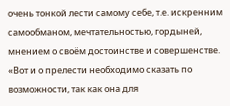очень тонкой лести самому себе, т.е. искренним самообманом, мечтательностью, гордыней, мнением о своём достоинстве и совершенстве.
«Вот и о прелести необходимо сказать по возможности, так как она для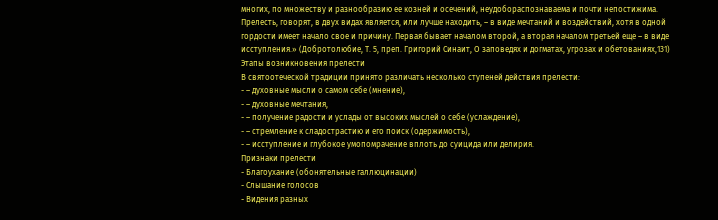многих, по множеству и разнообразию ее козней и осечений, неудобораспознаваема и почти непостижима. Прелесть, говорят, в двух видах является, или лучше находить, – в виде мечтаний и воздействий, хотя в одной гордости имеет начало свое и причину. Первая бывает началом второй, а вторая началом третьей еще – в виде исступления.» (Добротолюбие, Т. 5, преп. Григорий Синаит, О заповедях и догматах, угрозах и обетованиях,131)
Этапы возникновения прелести
В святоотеческой традиции принято различать несколько ступеней действия прелести:
- – духовные мысли о самом себе (мнение),
- – духовные мечтания,
- – получение радости и услады от высоких мыслей о себе (услаждение),
- – стремление к сладострастию и его поиск (одержимость),
- – исступление и глубокое умопомрачение вплоть до суицида или делирия.
Признаки прелести
- Благоухание (обонятельные галлюцинации)
- Слышание голосов
- Видения разных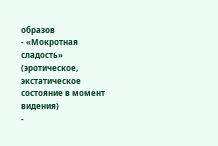образов
- «Мокротная сладость» (эротическое, экстатическое состояние в момент видения)
-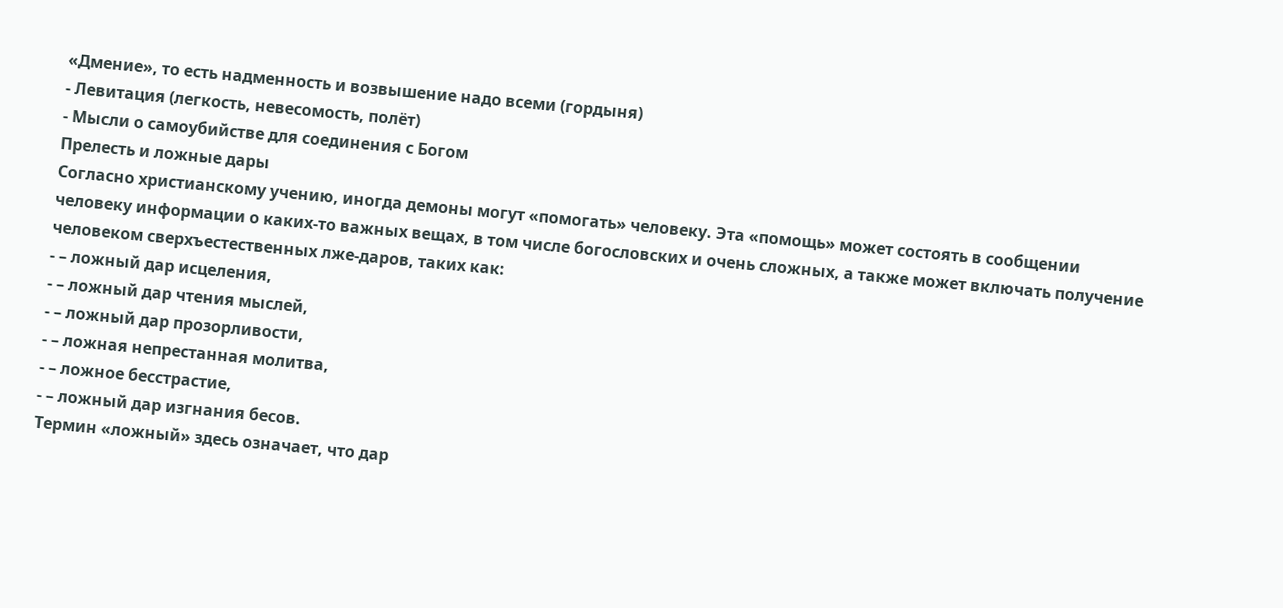«Дмение», то есть надменность и возвышение надо всеми (гордыня)
- Левитация (легкость, невесомость, полёт)
- Мысли о самоубийстве для соединения с Богом
Прелесть и ложные дары
Согласно христианскому учению, иногда демоны могут «помогать» человеку. Эта «помощь» может состоять в сообщении человеку информации о каких-то важных вещах, в том числе богословских и очень сложных, а также может включать получение человеком сверхъестественных лже-даров, таких как:
- – ложный дар исцеления,
- – ложный дар чтения мыслей,
- – ложный дар прозорливости,
- – ложная непрестанная молитва,
- – ложное бесстрастие,
- – ложный дар изгнания бесов.
Термин «ложный» здесь означает, что дар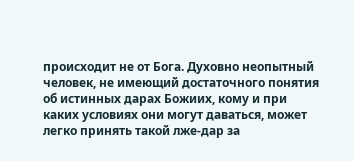происходит не от Бога. Духовно неопытный человек, не имеющий достаточного понятия об истинных дарах Божиих, кому и при каких условиях они могут даваться, может легко принять такой лже-дар за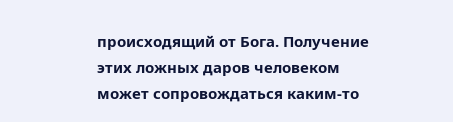происходящий от Бога. Получение этих ложных даров человеком может сопровождаться каким-то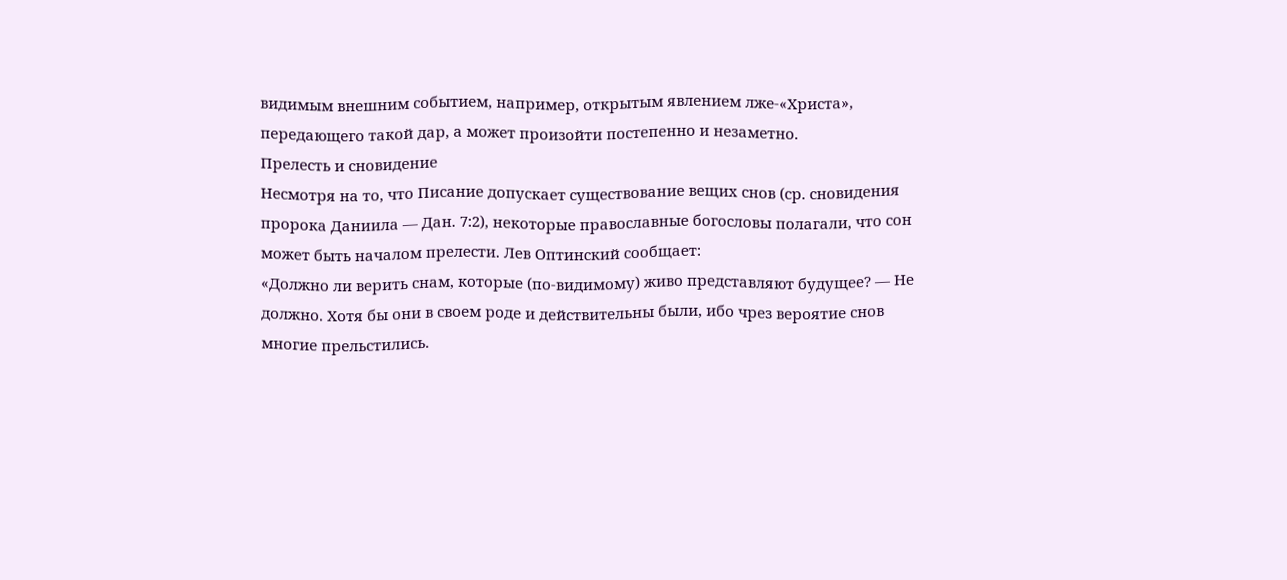видимым внешним событием, например, открытым явлением лже-«Христа», передающего такой дар, а может произойти постепенно и незаметно.
Прелесть и сновидение
Несмотря на то, что Писание допускает существование вещих снов (ср. сновидения пророка Даниила — Дан. 7:2), некоторые православные богословы полагали, что сон может быть началом прелести. Лев Оптинский сообщает:
«Должно ли верить снам, которые (по-видимому) живо представляют будущее? — Не должно. Хотя бы они в своем роде и действительны были, ибо чрез вероятие снов многие прельстились.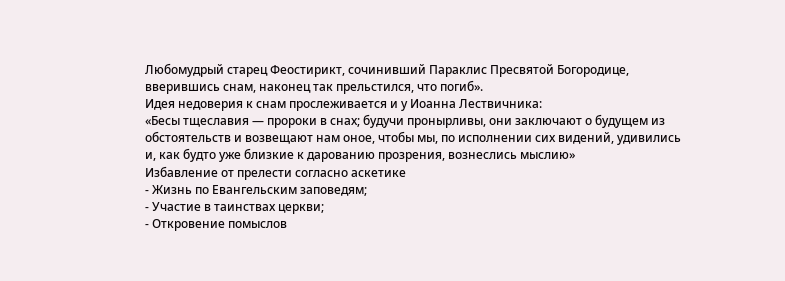Любомудрый старец Феостирикт, сочинивший Параклис Пресвятой Богородице, вверившись снам, наконец так прельстился, что погиб».
Идея недоверия к снам прослеживается и у Иоанна Лествичника:
«Бесы тщеславия — пророки в снах; будучи пронырливы, они заключают о будущем из обстоятельств и возвещают нам оное, чтобы мы, по исполнении сих видений, удивились и, как будто уже близкие к дарованию прозрения, вознеслись мыслию»
Избавление от прелести согласно аскетике
- Жизнь по Евангельским заповедям;
- Участие в таинствах церкви;
- Откровение помыслов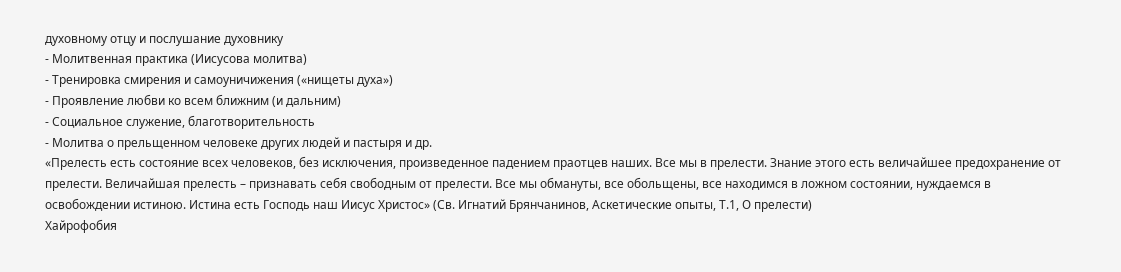духовному отцу и послушание духовнику
- Молитвенная практика (Иисусова молитва)
- Тренировка смирения и самоуничижения («нищеты духа»)
- Проявление любви ко всем ближним (и дальним)
- Социальное служение, благотворительность
- Молитва о прельщенном человеке других людей и пастыря и др.
«Прелесть есть состояние всех человеков, без исключения, произведенное падением праотцев наших. Все мы в прелести. Знание этого есть величайшее предохранение от прелести. Величайшая прелесть – признавать себя свободным от прелести. Все мы обмануты, все обольщены, все находимся в ложном состоянии, нуждаемся в освобождении истиною. Истина есть Господь наш Иисус Христос» (Св. Игнатий Брянчанинов, Аскетические опыты, Т.1, О прелести)
Хайрофобия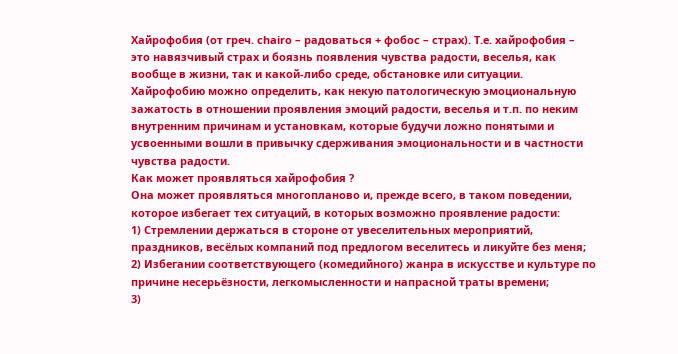Хайрофобия (от греч. chairo – радоваться + фобос – страх). Т.е. хайрофобия – это навязчивый страх и боязнь появления чувства радости, веселья, как вообще в жизни, так и какой-либо среде, обстановке или ситуации.
Хайрофобию можно определить, как некую патологическую эмоциональную зажатость в отношении проявления эмоций радости, веселья и т.п. по неким внутренним причинам и установкам, которые будучи ложно понятыми и усвоенными вошли в привычку сдерживания эмоциональности и в частности чувства радости.
Как может проявляться хайрофобия ?
Она может проявляться многопланово и, прежде всего, в таком поведении, которое избегает тех ситуаций, в которых возможно проявление радости:
1) Стремлении держаться в стороне от увеселительных мероприятий, праздников, весёлых компаний под предлогом веселитесь и ликуйте без меня;
2) Избегании соответствующего (комедийного) жанра в искусстве и культуре по причине несерьёзности, легкомысленности и напрасной траты времени;
3)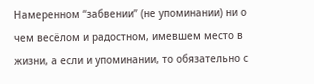Намеренном “забвении” (не упоминании) ни о чем весёлом и радостном, имевшем место в жизни, а если и упоминании, то обязательно с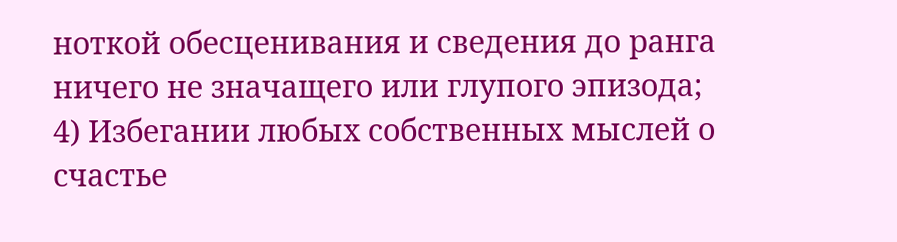ноткой обесценивания и сведения до ранга ничего не значащего или глупого эпизода;
4) Избегании любых собственных мыслей о счастье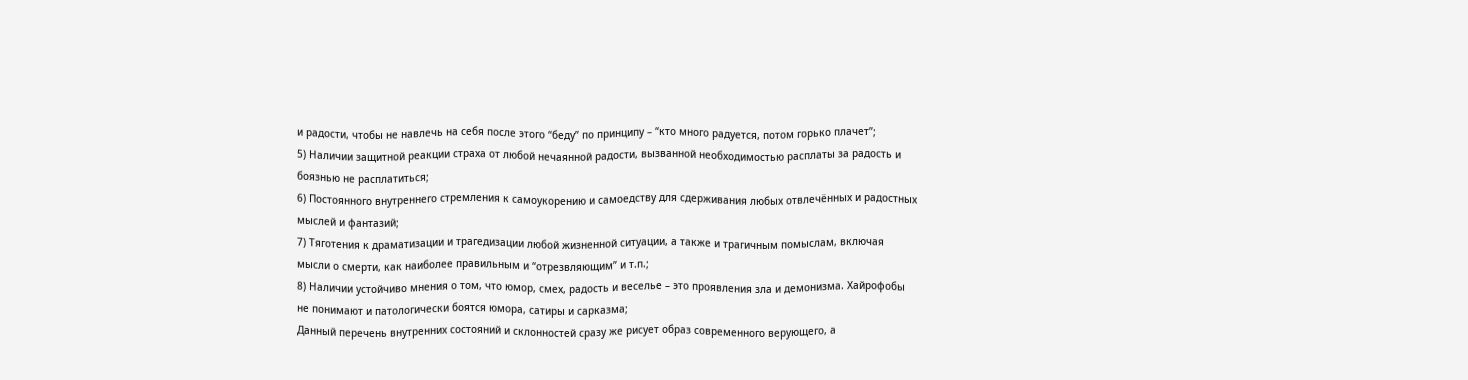и радости, чтобы не навлечь на себя после этого “беду” по принципу – “кто много радуется, потом горько плачет”;
5) Наличии защитной реакции страха от любой нечаянной радости, вызванной необходимостью расплаты за радость и боязнью не расплатиться;
6) Постоянного внутреннего стремления к самоукорению и самоедству для сдерживания любых отвлечённых и радостных мыслей и фантазий;
7) Тяготения к драматизации и трагедизации любой жизненной ситуации, а также и трагичным помыслам, включая мысли о смерти, как наиболее правильным и “отрезвляющим” и т.п.;
8) Наличии устойчиво мнения о том, что юмор, смех, радость и веселье – это проявления зла и демонизма. Хайрофобы не понимают и патологически боятся юмора, сатиры и сарказма;
Данный перечень внутренних состояний и склонностей сразу же рисует образ современного верующего, а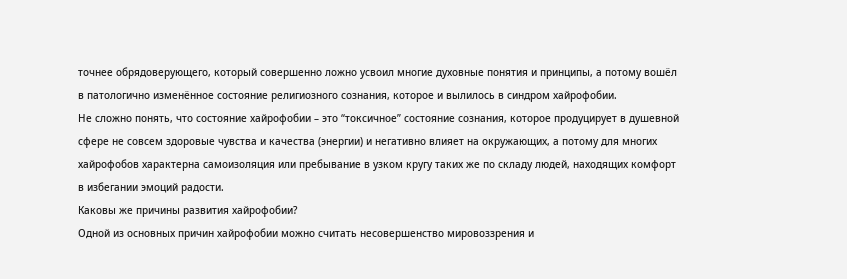точнее обрядоверующего, который совершенно ложно усвоил многие духовные понятия и принципы, а потому вошёл в патологично изменённое состояние религиозного сознания, которое и вылилось в синдром хайрофобии.
Не сложно понять, что состояние хайрофобии – это “токсичное” состояние сознания, которое продуцирует в душевной сфере не совсем здоровые чувства и качества (энергии) и негативно влияет на окружающих, а потому для многих хайрофобов характерна самоизоляция или пребывание в узком кругу таких же по складу людей, находящих комфорт в избегании эмоций радости.
Каковы же причины развития хайрофобии?
Одной из основных причин хайрофобии можно считать несовершенство мировоззрения и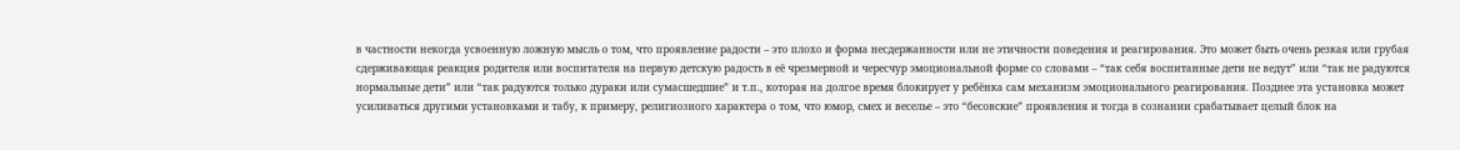в частности некогда усвоенную ложную мысль о том, что проявление радости – это плохо и форма несдержанности или не этичности поведения и реагирования. Это может быть очень резкая или грубая сдерживающая реакция родителя или воспитателя на первую детскую радость в её чрезмерной и чересчур эмоциональной форме со словами – “так себя воспитанные дети не ведут” или “так не радуются нормальные дети” или “так радуются только дураки или сумасшедшие” и т.п., которая на долгое время блокирует у ребёнка сам механизм эмоционального реагирования. Позднее эта установка может усиливаться другими установками и табу, к примеру, религиозного характера о том, что юмор, смех и веселье – это “бесовские” проявления и тогда в сознании срабатывает целый блок на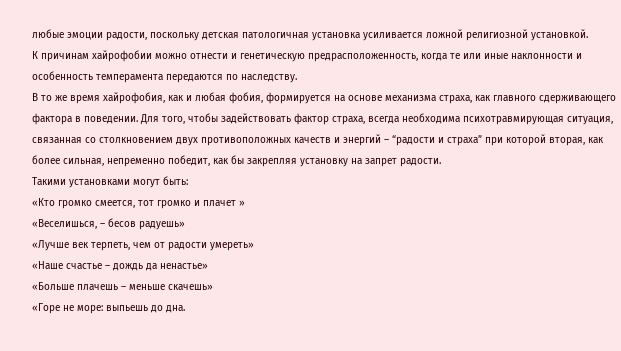любые эмоции радости, поскольку детская патологичная установка усиливается ложной религиозной установкой.
К причинам хайрофобии можно отнести и генетическую предрасположенность, когда те или иные наклонности и особенность темперамента передаются по наследству.
В то же время хайрофобия, как и любая фобия, формируется на основе механизма страха, как главного сдерживающего фактора в поведении. Для того, чтобы задействовать фактор страха, всегда необходима психотравмирующая ситуация, связанная со столкновением двух противоположных качеств и энергий – “радости и страха” при которой вторая, как более сильная, непременно победит, как бы закрепляя установку на запрет радости.
Такими установками могут быть:
«Кто громко смеется, тот громко и плачет »
«Веселишься, – бесов радуешь»
«Лучше век терпеть, чем от радости умереть»
«Наше счастье – дождь да ненастье»
«Больше плачешь – меньше скачешь»
«Горе не море: выпьешь до дна.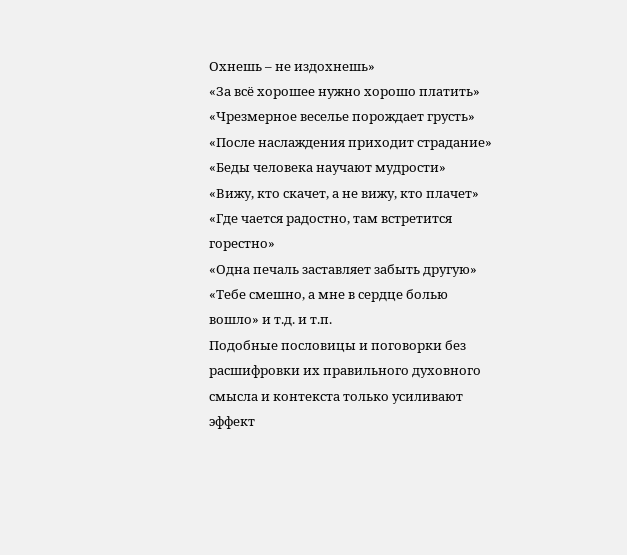Охнешь – не издохнешь»
«За всё хорошее нужно хорошо платить»
«Чрезмерное веселье порождает грусть»
«После наслаждения приходит страдание»
«Беды человека научают мудрости»
«Вижу, кто скачет, а не вижу, кто плачет»
«Где чается радостно, там встретится горестно»
«Одна печаль заставляет забыть другую»
«Тебе смешно, а мне в сердце болью вошло» и т.д. и т.п.
Подобные пословицы и поговорки без расшифровки их правильного духовного смысла и контекста только усиливают эффект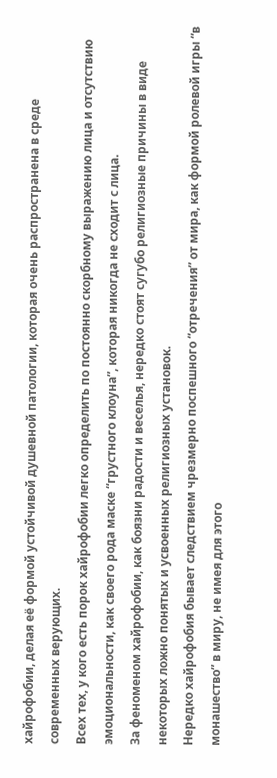хайрофобии, делая её формой устойчивой душевной патологии, которая очень распространена в среде современных верующих.
Всех тех, у кого есть порок хайрофобии легко определить по постоянно скорбному выражению лица и отсутствию эмоциональности, как своего рода маске “грустного клоуна”, которая никогда не сходит с лица.
За феноменом хайрофобии, как боязни радости и веселья, нередко стоят сугубо религиозные причины в виде некоторых ложно понятых и усвоенных религиозных установок.
Нередко хайрофобия бывает следствием чрезмерно поспешного “отречения” от мира, как формой ролевой игры “в монашество” в миру, не имея для этого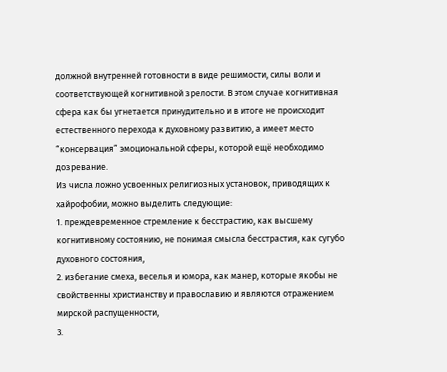должной внутренней готовности в виде решимости, силы воли и соответствующей когнитивной зрелости. В этом случае когнитивная сфера как бы угнетается принудительно и в итоге не происходит естественного перехода к духовному развитию, а имеет место “консервация” эмоциональной сферы, которой ещё необходимо дозревание.
Из числа ложно усвоенных религиозных установок, приводящих к хайрофобии, можно выделить следующие:
1. преждевременное стремление к бесстрастию, как высшему когнитивному состоянию, не понимая смысла бесстрастия, как сугубо духовного состояния,
2. избегание смеха, веселья и юмора, как манер, которые якобы не свойственны христианству и православию и являются отражением мирской распущенности,
3.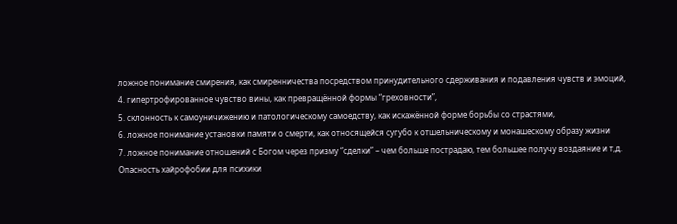ложное понимание смирения, как смиренничества посредством принудительного сдерживания и подавления чувств и эмоций,
4. гипертрофированное чувство вины, как превращённой формы “греховности”,
5. склонность к самоуничижению и патологическому самоедству, как искажённой форме борьбы со страстями,
6. ложное понимание установки памяти о смерти, как относящейся сугубо к отшельническому и монашескому образу жизни
7. ложное понимание отношений с Богом через призму “сделки” – чем больше пострадаю, тем большее получу воздаяние и т,д.
Опасность хайрофобии для психики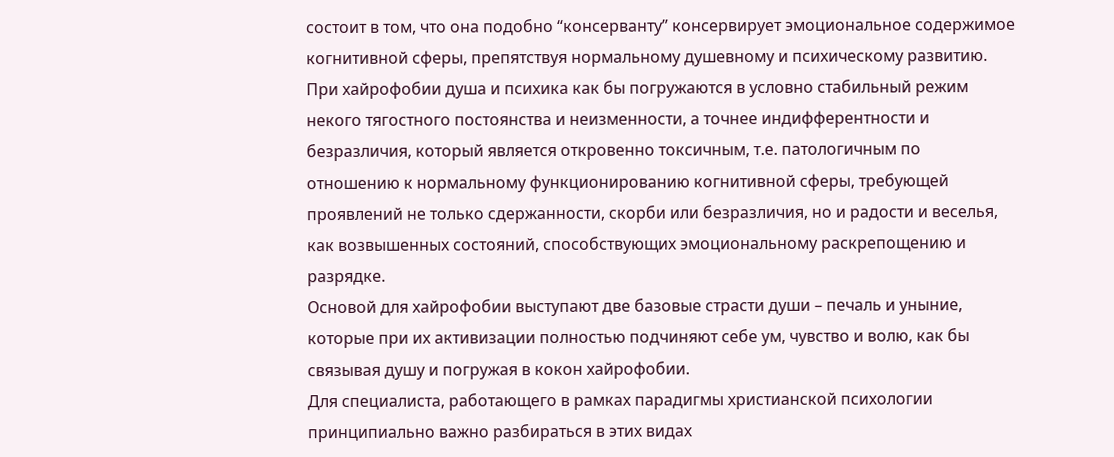состоит в том, что она подобно “консерванту” консервирует эмоциональное содержимое когнитивной сферы, препятствуя нормальному душевному и психическому развитию. При хайрофобии душа и психика как бы погружаются в условно стабильный режим некого тягостного постоянства и неизменности, а точнее индифферентности и безразличия, который является откровенно токсичным, т.е. патологичным по отношению к нормальному функционированию когнитивной сферы, требующей проявлений не только сдержанности, скорби или безразличия, но и радости и веселья, как возвышенных состояний, способствующих эмоциональному раскрепощению и разрядке.
Основой для хайрофобии выступают две базовые страсти души – печаль и уныние, которые при их активизации полностью подчиняют себе ум, чувство и волю, как бы связывая душу и погружая в кокон хайрофобии.
Для специалиста, работающего в рамках парадигмы христианской психологии принципиально важно разбираться в этих видах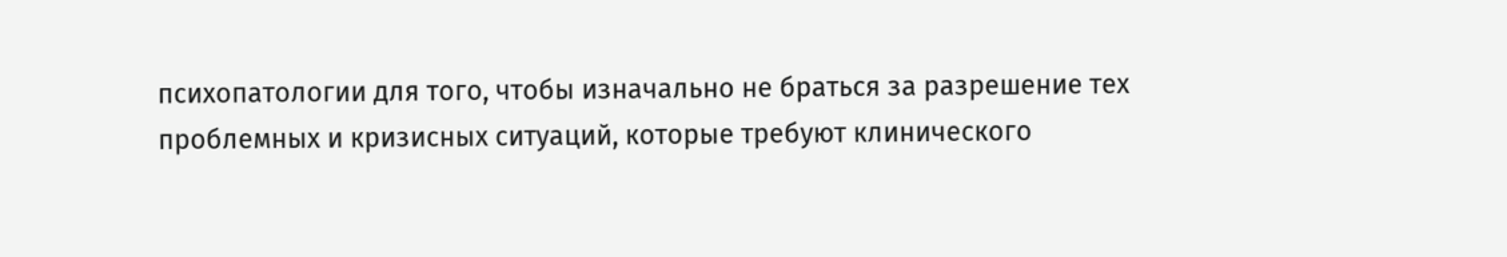психопатологии для того, чтобы изначально не браться за разрешение тех проблемных и кризисных ситуаций, которые требуют клинического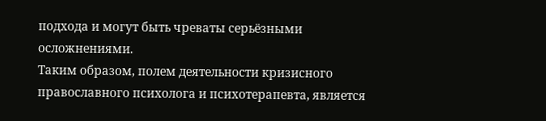подхода и могут быть чреваты серьёзными осложнениями.
Таким образом, полем деятельности кризисного православного психолога и психотерапевта, является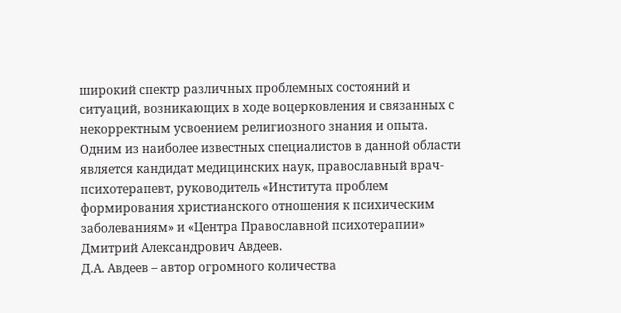широкий спектр различных проблемных состояний и ситуаций, возникающих в ходе воцерковления и связанных с некорректным усвоением религиозного знания и опыта.
Одним из наиболее известных специалистов в данной области является кандидат медицинских наук, православный врач-психотерапевт, руководитель «Института проблем формирования христианского отношения к психическим заболеваниям» и «Центра Православной психотерапии» Дмитрий Александрович Авдеев.
Д.А. Авдеев – автор огромного количества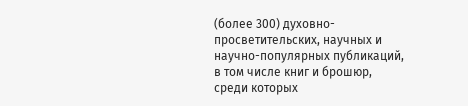(более 300) духовно-просветительских, научных и научно-популярных публикаций, в том числе книг и брошюр, среди которых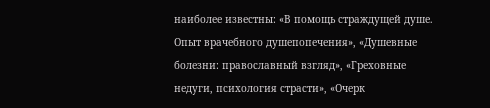наиболее известны: «В помощь страждущей душе. Опыт врачебного душепопечения», «Душевные болезни: православный взгляд», «Греховные недуги, психология страсти», «Очерк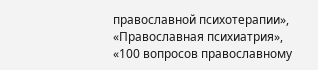православной психотерапии», «Православная психиатрия», «100 вопросов православному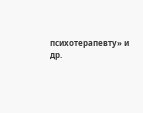психотерапевту» и др.